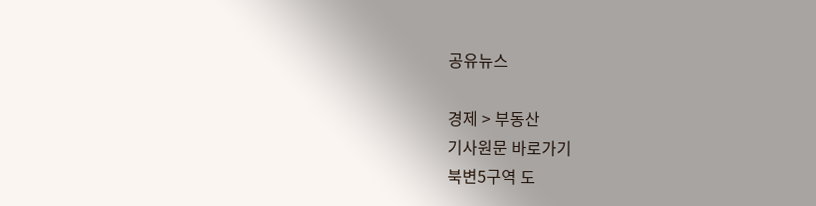공유뉴스

경제 > 부동산
기사원문 바로가기
북변5구역 도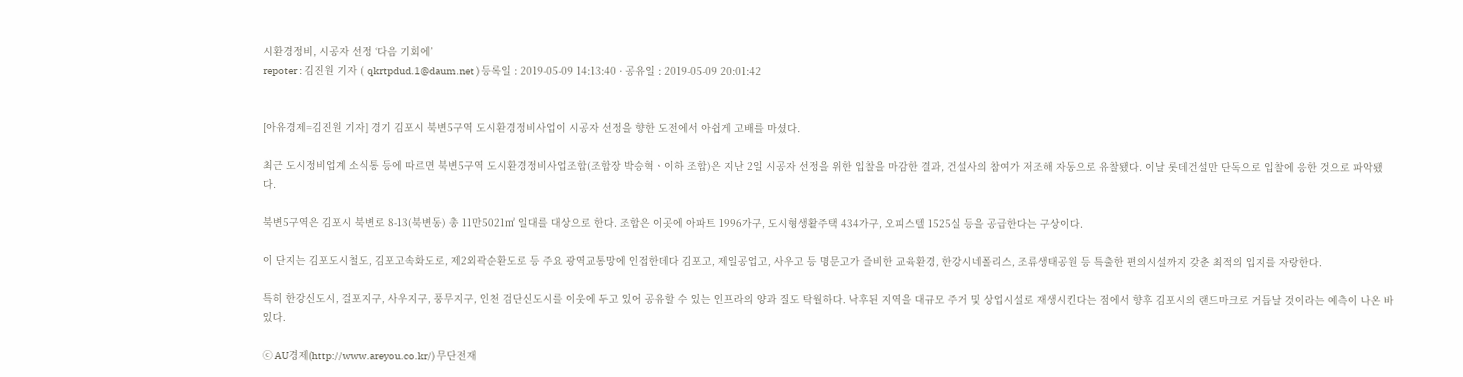시환경정비, 시공자 선정 ‘다음 기회에’
repoter : 김진원 기자 ( qkrtpdud.1@daum.net ) 등록일 : 2019-05-09 14:13:40 · 공유일 : 2019-05-09 20:01:42


[아유경제=김진원 기자] 경기 김포시 북변5구역 도시환경정비사업이 시공자 선정을 향한 도전에서 아쉽게 고배를 마셨다.

최근 도시정비업계 소식통 등에 따르면 북변5구역 도시환경정비사업조합(조합장 박승혁ㆍ이하 조합)은 지난 2일 시공자 선정을 위한 입찰을 마감한 결과, 건설사의 참여가 저조해 자동으로 유찰됐다. 이날 롯데건설만 단독으로 입찰에 응한 것으로 파악됐다.

북변5구역은 김포시 북변로 8-13(북변동) 총 11만5021㎡ 일대를 대상으로 한다. 조합은 이곳에 아파트 1996가구, 도시형생활주택 434가구, 오피스텔 1525실 등을 공급한다는 구상이다.

이 단지는 김포도시철도, 김포고속화도로, 제2외곽순환도로 등 주요 광역교통망에 인접한데다 김포고, 제일공업고, 사우고 등 명문고가 즐비한 교육환경, 한강시네폴리스, 조류생태공원 등 특출한 편의시설까지 갖춘 최적의 입지를 자랑한다.

특히 한강신도시, 걸포지구, 사우지구, 풍무지구, 인천 검단신도시를 이웃에 두고 있어 공유할 수 있는 인프라의 양과 질도 탁월하다. 낙후된 지역을 대규모 주거 및 상업시설로 재생시킨다는 점에서 향후 김포시의 랜드마크로 거듭날 것이라는 예측이 나온 바 있다.

ⓒ AU경제(http://www.areyou.co.kr/) 무단전재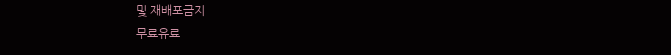및 재배포금지
무료유료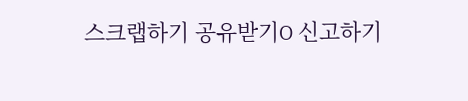스크랩하기 공유받기O 신고하기